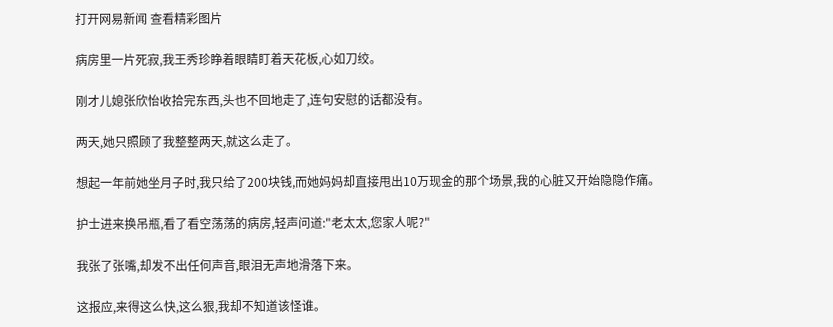打开网易新闻 查看精彩图片

病房里一片死寂,我王秀珍睁着眼睛盯着天花板,心如刀绞。

刚才儿媳张欣怡收拾完东西,头也不回地走了,连句安慰的话都没有。

两天,她只照顾了我整整两天,就这么走了。

想起一年前她坐月子时,我只给了200块钱,而她妈妈却直接甩出10万现金的那个场景,我的心脏又开始隐隐作痛。

护士进来换吊瓶,看了看空荡荡的病房,轻声问道:"老太太,您家人呢?"

我张了张嘴,却发不出任何声音,眼泪无声地滑落下来。

这报应,来得这么快,这么狠,我却不知道该怪谁。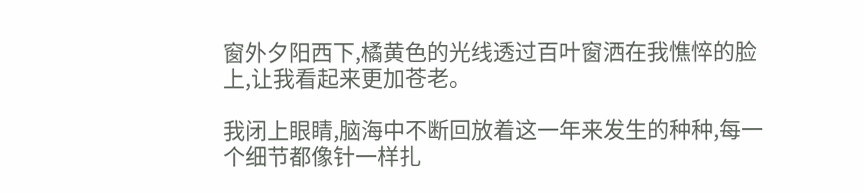窗外夕阳西下,橘黄色的光线透过百叶窗洒在我憔悴的脸上,让我看起来更加苍老。

我闭上眼睛,脑海中不断回放着这一年来发生的种种,每一个细节都像针一样扎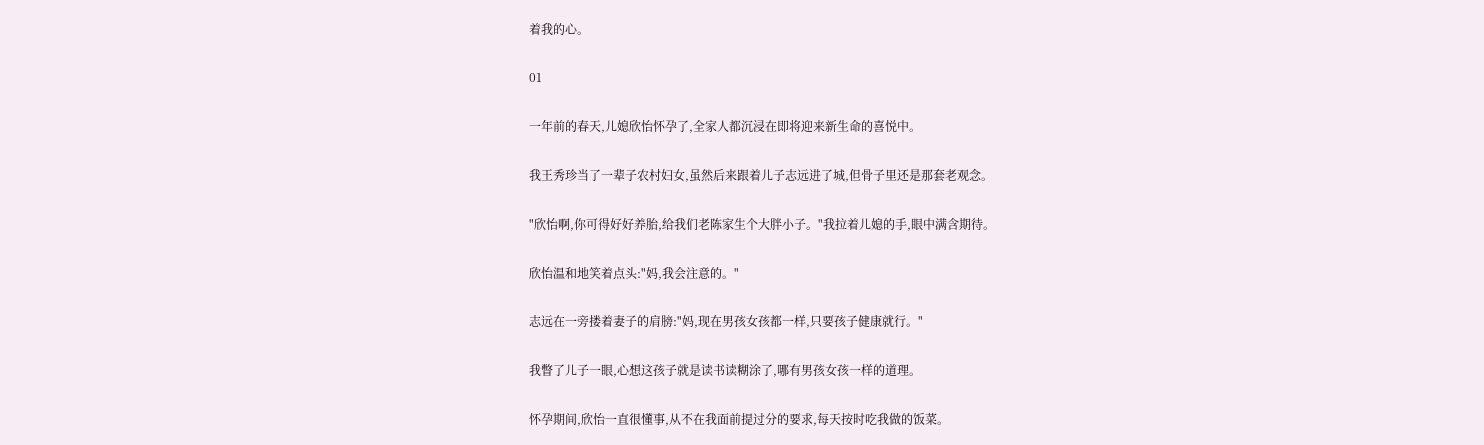着我的心。

01

一年前的春天,儿媳欣怡怀孕了,全家人都沉浸在即将迎来新生命的喜悦中。

我王秀珍当了一辈子农村妇女,虽然后来跟着儿子志远进了城,但骨子里还是那套老观念。

"欣怡啊,你可得好好养胎,给我们老陈家生个大胖小子。"我拉着儿媳的手,眼中满含期待。

欣怡温和地笑着点头:"妈,我会注意的。"

志远在一旁搂着妻子的肩膀:"妈,现在男孩女孩都一样,只要孩子健康就行。"

我瞥了儿子一眼,心想这孩子就是读书读糊涂了,哪有男孩女孩一样的道理。

怀孕期间,欣怡一直很懂事,从不在我面前提过分的要求,每天按时吃我做的饭菜。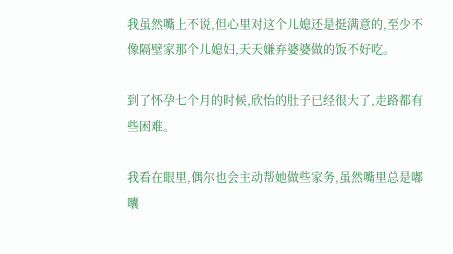我虽然嘴上不说,但心里对这个儿媳还是挺满意的,至少不像隔壁家那个儿媳妇,天天嫌弃婆婆做的饭不好吃。

到了怀孕七个月的时候,欣怡的肚子已经很大了,走路都有些困难。

我看在眼里,偶尔也会主动帮她做些家务,虽然嘴里总是嘟囔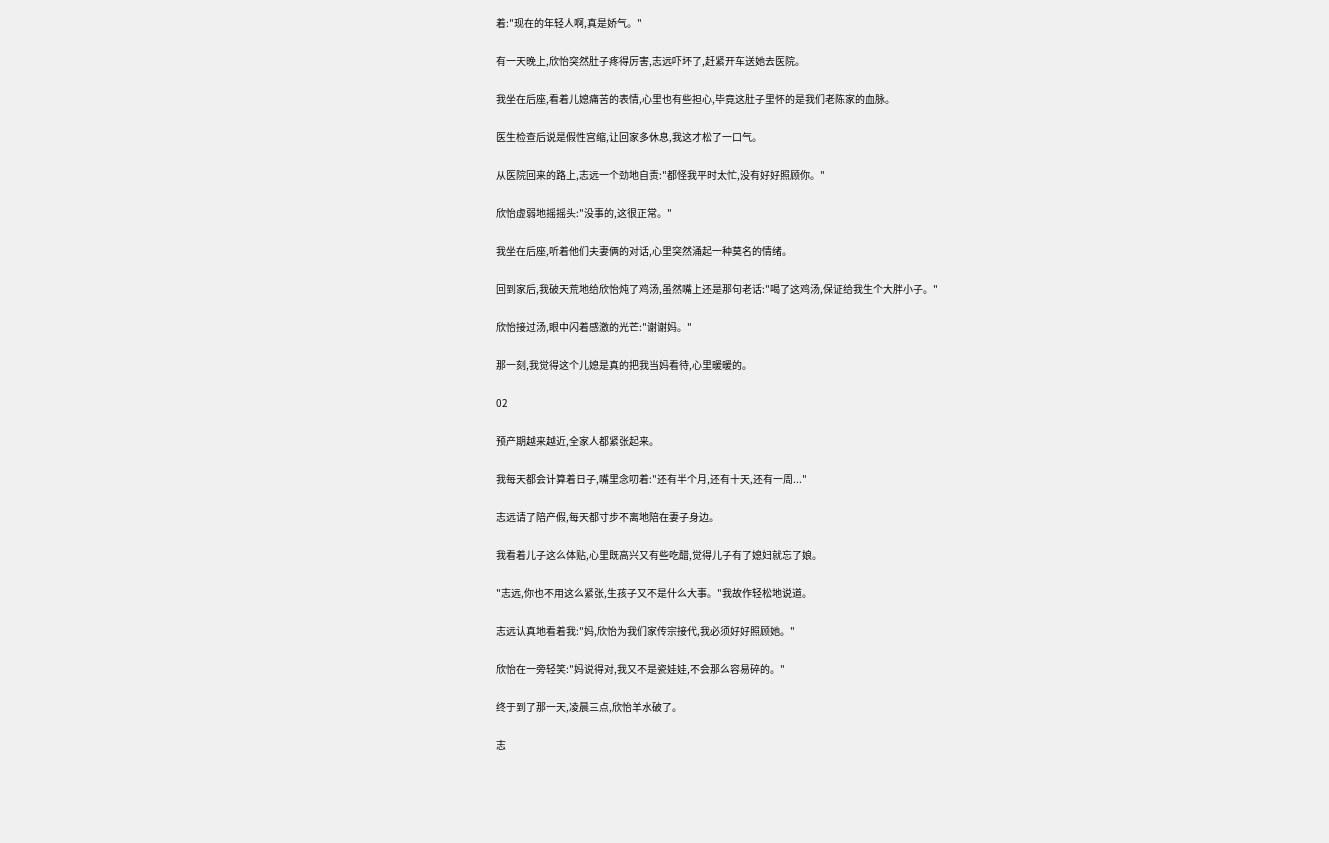着:"现在的年轻人啊,真是娇气。"

有一天晚上,欣怡突然肚子疼得厉害,志远吓坏了,赶紧开车送她去医院。

我坐在后座,看着儿媳痛苦的表情,心里也有些担心,毕竟这肚子里怀的是我们老陈家的血脉。

医生检查后说是假性宫缩,让回家多休息,我这才松了一口气。

从医院回来的路上,志远一个劲地自责:"都怪我平时太忙,没有好好照顾你。"

欣怡虚弱地摇摇头:"没事的,这很正常。"

我坐在后座,听着他们夫妻俩的对话,心里突然涌起一种莫名的情绪。

回到家后,我破天荒地给欣怡炖了鸡汤,虽然嘴上还是那句老话:"喝了这鸡汤,保证给我生个大胖小子。"

欣怡接过汤,眼中闪着感激的光芒:"谢谢妈。"

那一刻,我觉得这个儿媳是真的把我当妈看待,心里暖暖的。

02

预产期越来越近,全家人都紧张起来。

我每天都会计算着日子,嘴里念叨着:"还有半个月,还有十天,还有一周..."

志远请了陪产假,每天都寸步不离地陪在妻子身边。

我看着儿子这么体贴,心里既高兴又有些吃醋,觉得儿子有了媳妇就忘了娘。

"志远,你也不用这么紧张,生孩子又不是什么大事。"我故作轻松地说道。

志远认真地看着我:"妈,欣怡为我们家传宗接代,我必须好好照顾她。"

欣怡在一旁轻笑:"妈说得对,我又不是瓷娃娃,不会那么容易碎的。"

终于到了那一天,凌晨三点,欣怡羊水破了。

志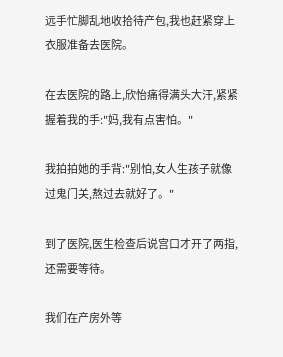远手忙脚乱地收拾待产包,我也赶紧穿上衣服准备去医院。

在去医院的路上,欣怡痛得满头大汗,紧紧握着我的手:"妈,我有点害怕。"

我拍拍她的手背:"别怕,女人生孩子就像过鬼门关,熬过去就好了。"

到了医院,医生检查后说宫口才开了两指,还需要等待。

我们在产房外等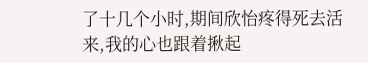了十几个小时,期间欣怡疼得死去活来,我的心也跟着揪起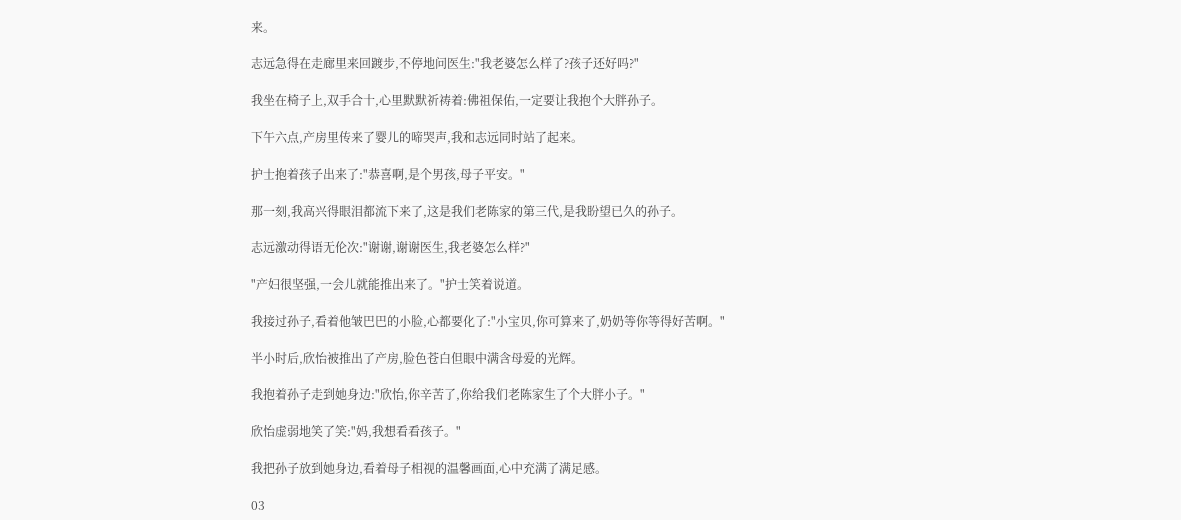来。

志远急得在走廊里来回踱步,不停地问医生:"我老婆怎么样了?孩子还好吗?"

我坐在椅子上,双手合十,心里默默祈祷着:佛祖保佑,一定要让我抱个大胖孙子。

下午六点,产房里传来了婴儿的啼哭声,我和志远同时站了起来。

护士抱着孩子出来了:"恭喜啊,是个男孩,母子平安。"

那一刻,我高兴得眼泪都流下来了,这是我们老陈家的第三代,是我盼望已久的孙子。

志远激动得语无伦次:"谢谢,谢谢医生,我老婆怎么样?"

"产妇很坚强,一会儿就能推出来了。"护士笑着说道。

我接过孙子,看着他皱巴巴的小脸,心都要化了:"小宝贝,你可算来了,奶奶等你等得好苦啊。"

半小时后,欣怡被推出了产房,脸色苍白但眼中满含母爱的光辉。

我抱着孙子走到她身边:"欣怡,你辛苦了,你给我们老陈家生了个大胖小子。"

欣怡虚弱地笑了笑:"妈,我想看看孩子。"

我把孙子放到她身边,看着母子相视的温馨画面,心中充满了满足感。

03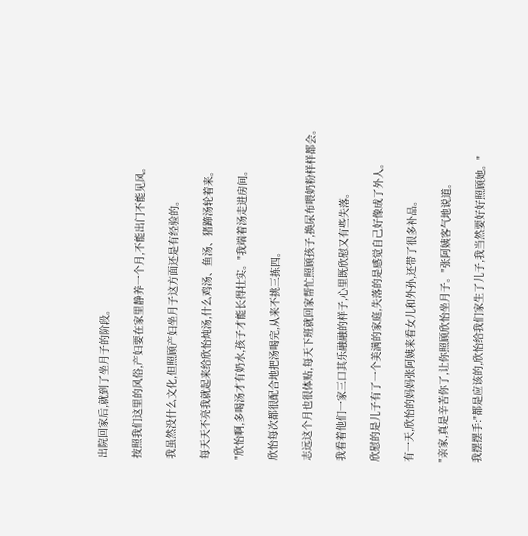出院回家后,就到了坐月子的阶段。

按照我们这里的风俗,产妇要在家里静养一个月,不能出门不能见风。

我虽然没什么文化,但照顾产妇坐月子这方面还是有经验的。

每天天不亮我就起来给欣怡炖汤,什么鸡汤、鱼汤、猪蹄汤轮着来。

"欣怡啊,多喝汤才有奶水,孩子才能长得壮实。"我端着汤走进房间。

欣怡每次都很配合地把汤喝完,从来不挑三拣四。

志远这个月也很体贴,每天下班就回家帮忙照顾孩子,换尿布喂奶粉样样都会。

我看着他们一家三口其乐融融的样子,心里既欣慰又有些失落。

欣慰的是儿子有了一个美满的家庭,失落的是感觉自己好像成了外人。

有一天,欣怡的妈妈张阿姨来看女儿和外孙,还带了很多补品。

"亲家,真是辛苦你了,让你照顾欣怡坐月子。"张阿姨客气地说道。

我摆摆手:"都是应该的,欣怡给我们家生了儿子,我当然要好好照顾她。"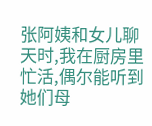张阿姨和女儿聊天时,我在厨房里忙活,偶尔能听到她们母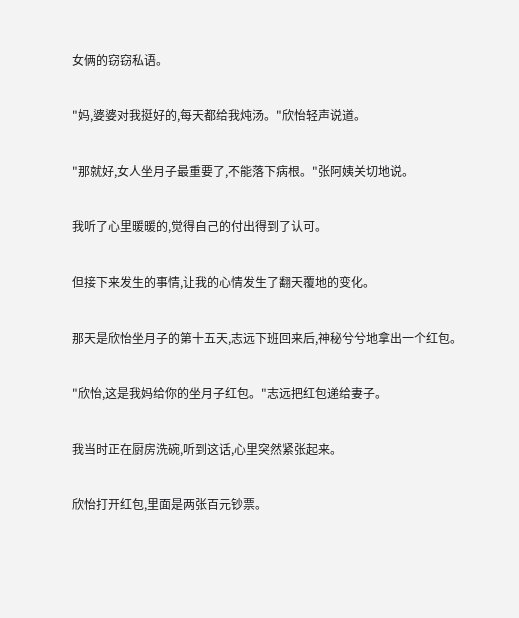女俩的窃窃私语。

"妈,婆婆对我挺好的,每天都给我炖汤。"欣怡轻声说道。

"那就好,女人坐月子最重要了,不能落下病根。"张阿姨关切地说。

我听了心里暖暖的,觉得自己的付出得到了认可。

但接下来发生的事情,让我的心情发生了翻天覆地的变化。

那天是欣怡坐月子的第十五天,志远下班回来后,神秘兮兮地拿出一个红包。

"欣怡,这是我妈给你的坐月子红包。"志远把红包递给妻子。

我当时正在厨房洗碗,听到这话,心里突然紧张起来。

欣怡打开红包,里面是两张百元钞票。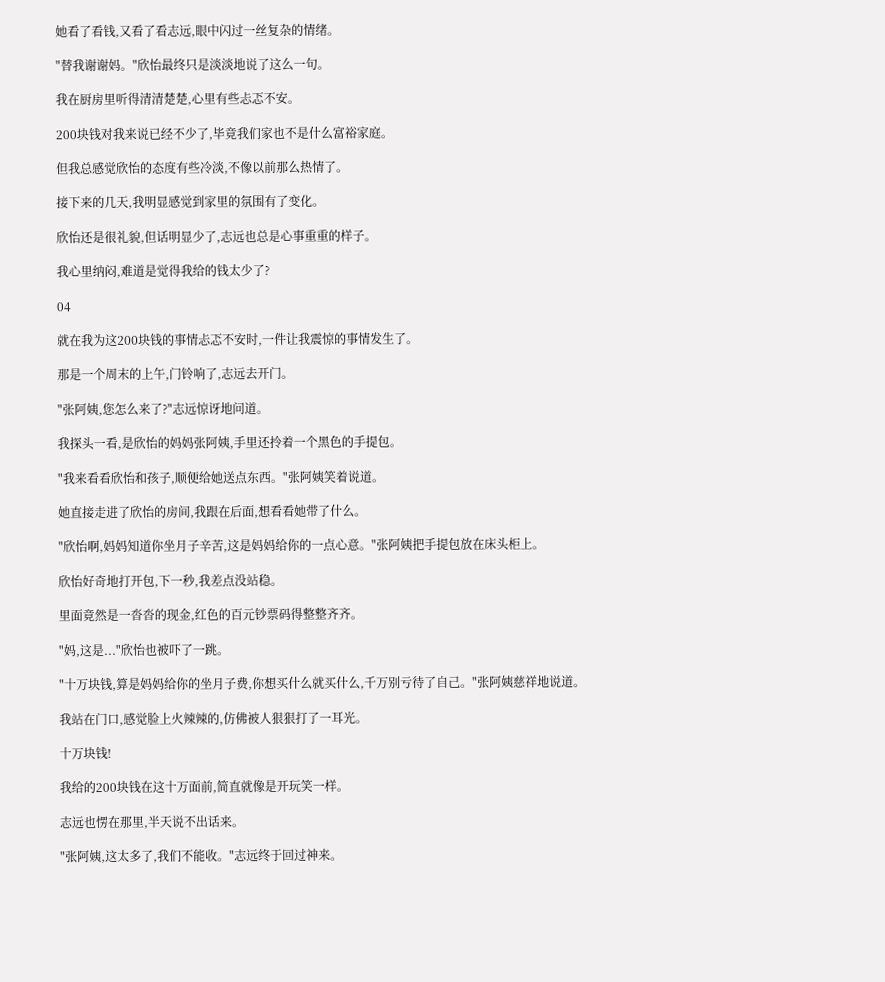她看了看钱,又看了看志远,眼中闪过一丝复杂的情绪。

"替我谢谢妈。"欣怡最终只是淡淡地说了这么一句。

我在厨房里听得清清楚楚,心里有些忐忑不安。

200块钱对我来说已经不少了,毕竟我们家也不是什么富裕家庭。

但我总感觉欣怡的态度有些冷淡,不像以前那么热情了。

接下来的几天,我明显感觉到家里的氛围有了变化。

欣怡还是很礼貌,但话明显少了,志远也总是心事重重的样子。

我心里纳闷,难道是觉得我给的钱太少了?

04

就在我为这200块钱的事情忐忑不安时,一件让我震惊的事情发生了。

那是一个周末的上午,门铃响了,志远去开门。

"张阿姨,您怎么来了?"志远惊讶地问道。

我探头一看,是欣怡的妈妈张阿姨,手里还拎着一个黑色的手提包。

"我来看看欣怡和孩子,顺便给她送点东西。"张阿姨笑着说道。

她直接走进了欣怡的房间,我跟在后面,想看看她带了什么。

"欣怡啊,妈妈知道你坐月子辛苦,这是妈妈给你的一点心意。"张阿姨把手提包放在床头柜上。

欣怡好奇地打开包,下一秒,我差点没站稳。

里面竟然是一沓沓的现金,红色的百元钞票码得整整齐齐。

"妈,这是..."欣怡也被吓了一跳。

"十万块钱,算是妈妈给你的坐月子费,你想买什么就买什么,千万别亏待了自己。"张阿姨慈祥地说道。

我站在门口,感觉脸上火辣辣的,仿佛被人狠狠打了一耳光。

十万块钱!

我给的200块钱在这十万面前,简直就像是开玩笑一样。

志远也愣在那里,半天说不出话来。

"张阿姨,这太多了,我们不能收。"志远终于回过神来。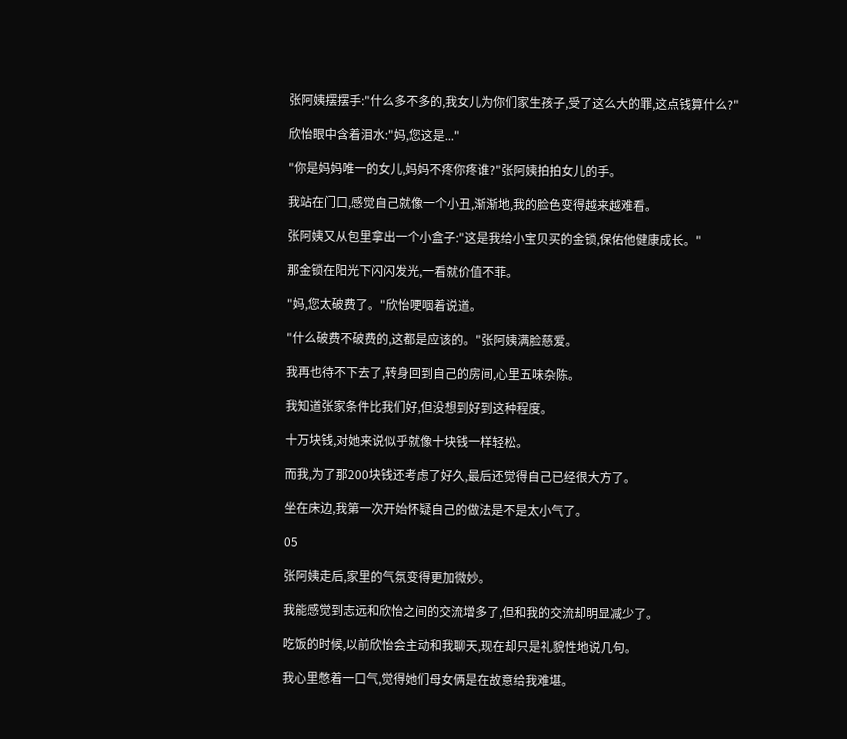张阿姨摆摆手:"什么多不多的,我女儿为你们家生孩子,受了这么大的罪,这点钱算什么?"

欣怡眼中含着泪水:"妈,您这是..."

"你是妈妈唯一的女儿,妈妈不疼你疼谁?"张阿姨拍拍女儿的手。

我站在门口,感觉自己就像一个小丑,渐渐地,我的脸色变得越来越难看。

张阿姨又从包里拿出一个小盒子:"这是我给小宝贝买的金锁,保佑他健康成长。"

那金锁在阳光下闪闪发光,一看就价值不菲。

"妈,您太破费了。"欣怡哽咽着说道。

"什么破费不破费的,这都是应该的。"张阿姨满脸慈爱。

我再也待不下去了,转身回到自己的房间,心里五味杂陈。

我知道张家条件比我们好,但没想到好到这种程度。

十万块钱,对她来说似乎就像十块钱一样轻松。

而我,为了那200块钱还考虑了好久,最后还觉得自己已经很大方了。

坐在床边,我第一次开始怀疑自己的做法是不是太小气了。

05

张阿姨走后,家里的气氛变得更加微妙。

我能感觉到志远和欣怡之间的交流增多了,但和我的交流却明显减少了。

吃饭的时候,以前欣怡会主动和我聊天,现在却只是礼貌性地说几句。

我心里憋着一口气,觉得她们母女俩是在故意给我难堪。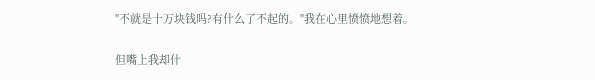"不就是十万块钱吗?有什么了不起的。"我在心里愤愤地想着。

但嘴上我却什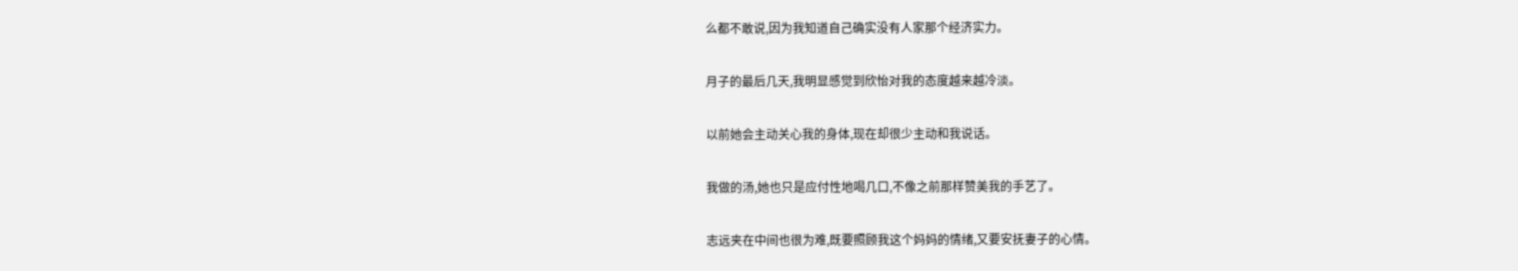么都不敢说,因为我知道自己确实没有人家那个经济实力。

月子的最后几天,我明显感觉到欣怡对我的态度越来越冷淡。

以前她会主动关心我的身体,现在却很少主动和我说话。

我做的汤,她也只是应付性地喝几口,不像之前那样赞美我的手艺了。

志远夹在中间也很为难,既要照顾我这个妈妈的情绪,又要安抚妻子的心情。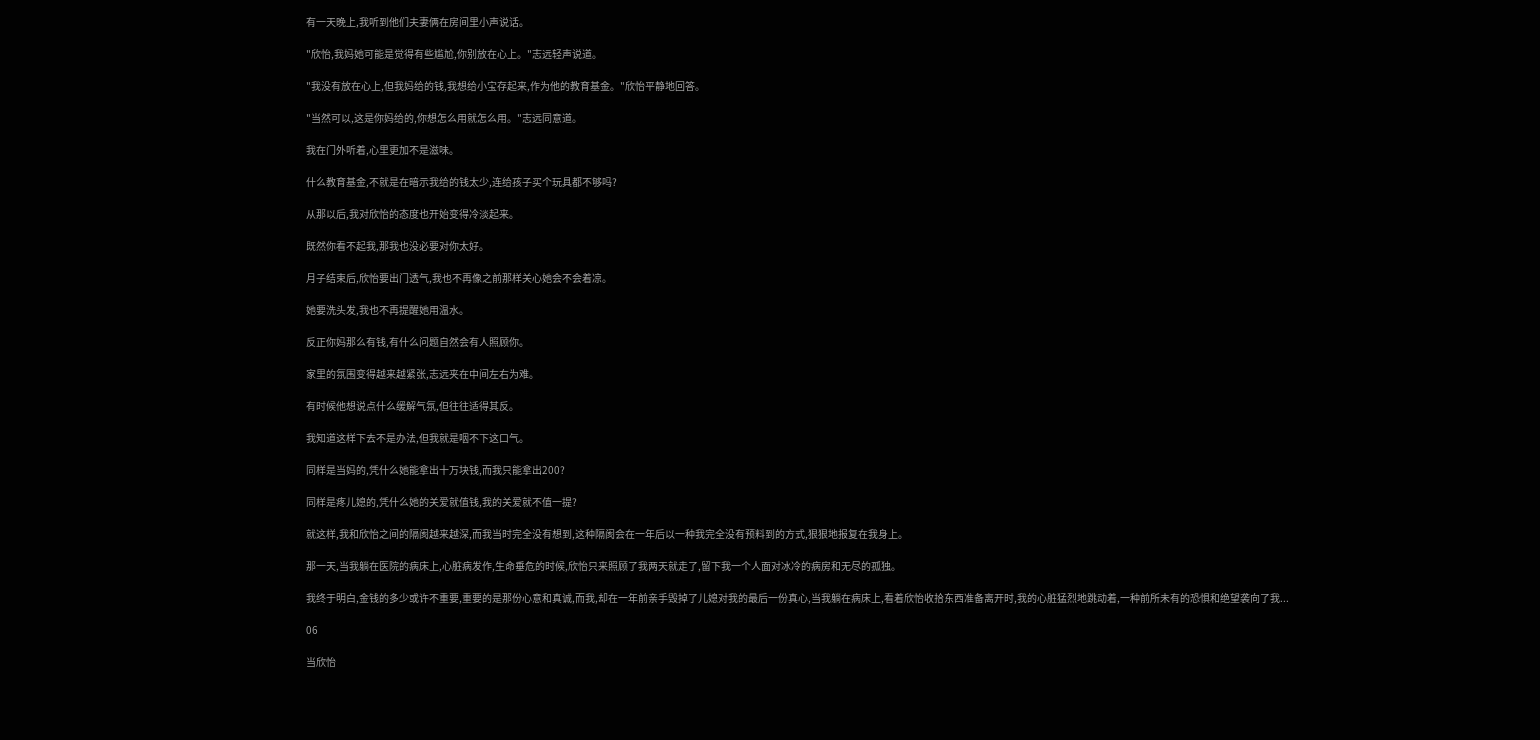有一天晚上,我听到他们夫妻俩在房间里小声说话。

"欣怡,我妈她可能是觉得有些尴尬,你别放在心上。"志远轻声说道。

"我没有放在心上,但我妈给的钱,我想给小宝存起来,作为他的教育基金。"欣怡平静地回答。

"当然可以,这是你妈给的,你想怎么用就怎么用。"志远同意道。

我在门外听着,心里更加不是滋味。

什么教育基金,不就是在暗示我给的钱太少,连给孩子买个玩具都不够吗?

从那以后,我对欣怡的态度也开始变得冷淡起来。

既然你看不起我,那我也没必要对你太好。

月子结束后,欣怡要出门透气,我也不再像之前那样关心她会不会着凉。

她要洗头发,我也不再提醒她用温水。

反正你妈那么有钱,有什么问题自然会有人照顾你。

家里的氛围变得越来越紧张,志远夹在中间左右为难。

有时候他想说点什么缓解气氛,但往往适得其反。

我知道这样下去不是办法,但我就是咽不下这口气。

同样是当妈的,凭什么她能拿出十万块钱,而我只能拿出200?

同样是疼儿媳的,凭什么她的关爱就值钱,我的关爱就不值一提?

就这样,我和欣怡之间的隔阂越来越深,而我当时完全没有想到,这种隔阂会在一年后以一种我完全没有预料到的方式,狠狠地报复在我身上。

那一天,当我躺在医院的病床上,心脏病发作,生命垂危的时候,欣怡只来照顾了我两天就走了,留下我一个人面对冰冷的病房和无尽的孤独。

我终于明白,金钱的多少或许不重要,重要的是那份心意和真诚,而我,却在一年前亲手毁掉了儿媳对我的最后一份真心,当我躺在病床上,看着欣怡收拾东西准备离开时,我的心脏猛烈地跳动着,一种前所未有的恐惧和绝望袭向了我...

06

当欣怡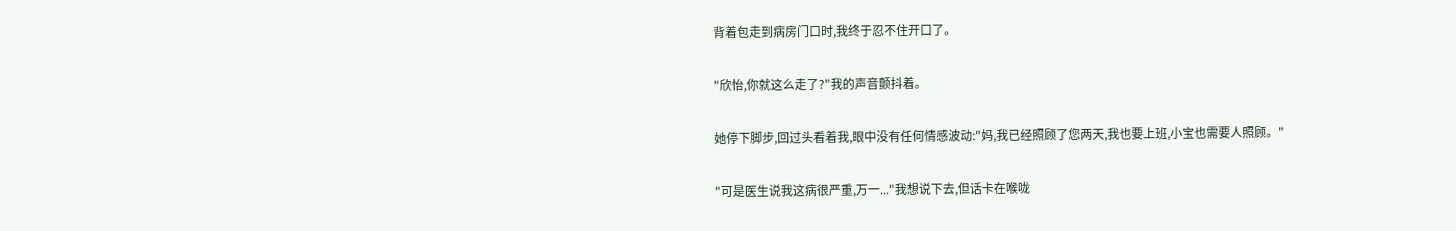背着包走到病房门口时,我终于忍不住开口了。

"欣怡,你就这么走了?"我的声音颤抖着。

她停下脚步,回过头看着我,眼中没有任何情感波动:"妈,我已经照顾了您两天,我也要上班,小宝也需要人照顾。"

"可是医生说我这病很严重,万一..."我想说下去,但话卡在喉咙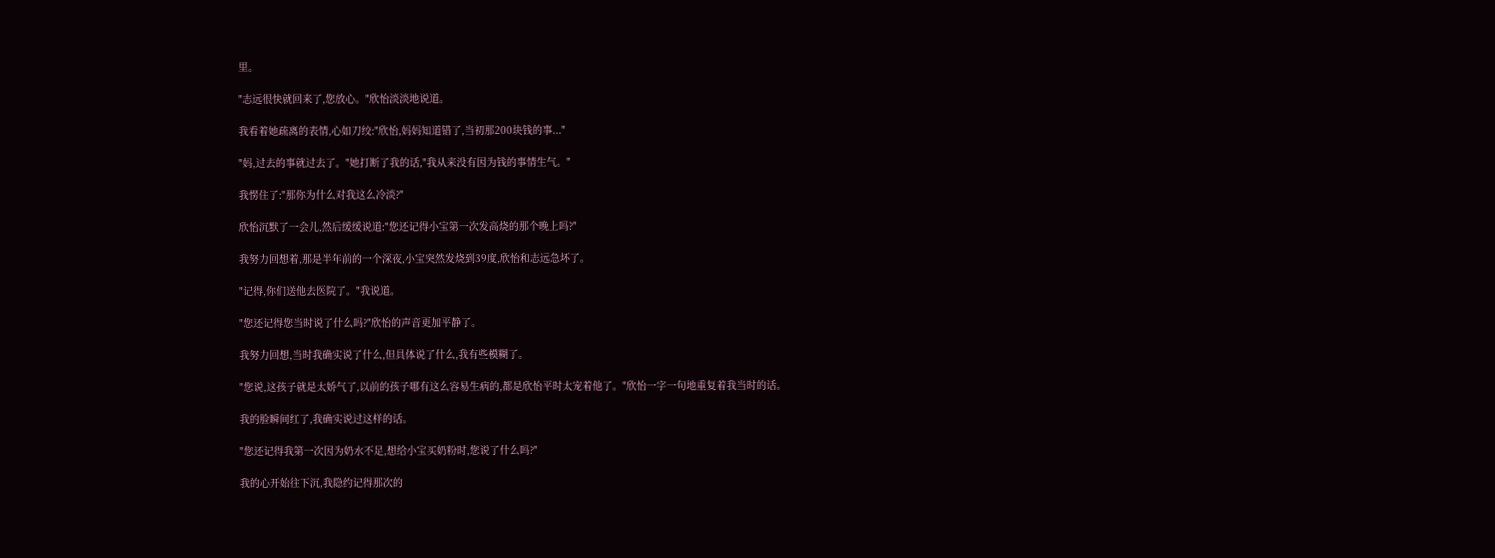里。

"志远很快就回来了,您放心。"欣怡淡淡地说道。

我看着她疏离的表情,心如刀绞:"欣怡,妈妈知道错了,当初那200块钱的事..."

"妈,过去的事就过去了。"她打断了我的话,"我从来没有因为钱的事情生气。"

我愣住了:"那你为什么对我这么冷淡?"

欣怡沉默了一会儿,然后缓缓说道:"您还记得小宝第一次发高烧的那个晚上吗?"

我努力回想着,那是半年前的一个深夜,小宝突然发烧到39度,欣怡和志远急坏了。

"记得,你们送他去医院了。"我说道。

"您还记得您当时说了什么吗?"欣怡的声音更加平静了。

我努力回想,当时我确实说了什么,但具体说了什么,我有些模糊了。

"您说,这孩子就是太娇气了,以前的孩子哪有这么容易生病的,都是欣怡平时太宠着他了。"欣怡一字一句地重复着我当时的话。

我的脸瞬间红了,我确实说过这样的话。

"您还记得我第一次因为奶水不足,想给小宝买奶粉时,您说了什么吗?"

我的心开始往下沉,我隐约记得那次的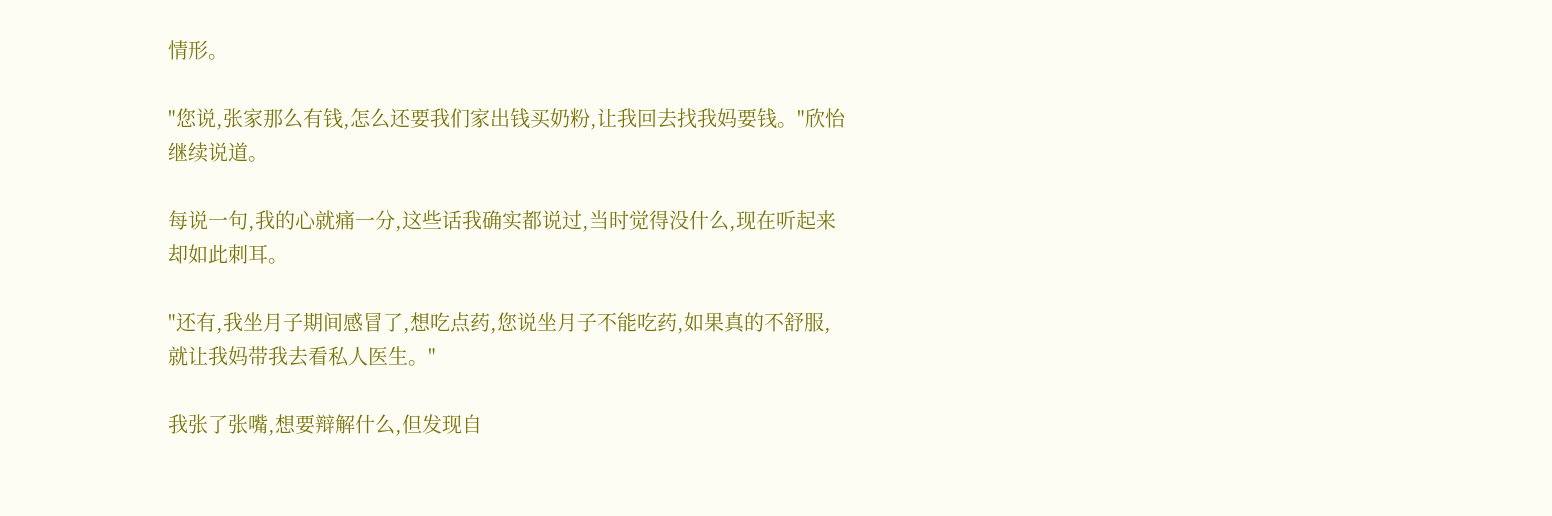情形。

"您说,张家那么有钱,怎么还要我们家出钱买奶粉,让我回去找我妈要钱。"欣怡继续说道。

每说一句,我的心就痛一分,这些话我确实都说过,当时觉得没什么,现在听起来却如此刺耳。

"还有,我坐月子期间感冒了,想吃点药,您说坐月子不能吃药,如果真的不舒服,就让我妈带我去看私人医生。"

我张了张嘴,想要辩解什么,但发现自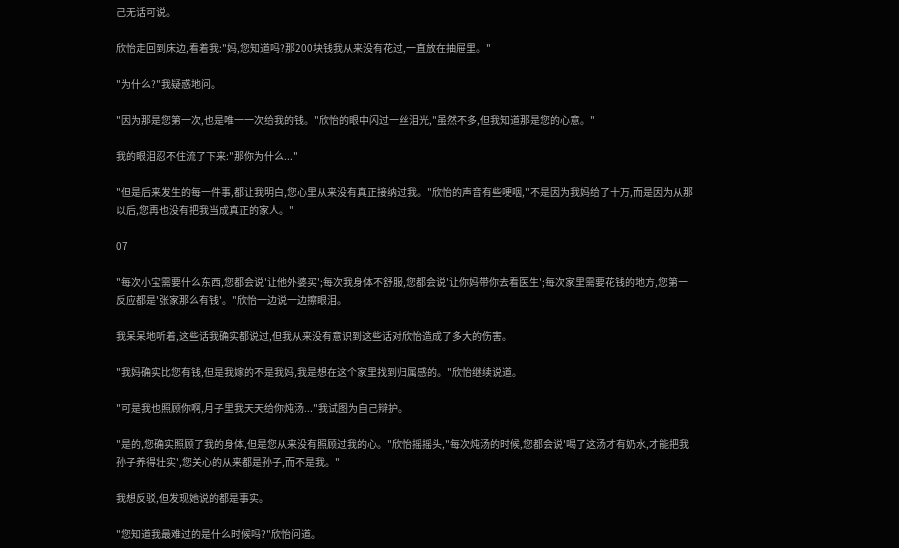己无话可说。

欣怡走回到床边,看着我:"妈,您知道吗?那200块钱我从来没有花过,一直放在抽屉里。"

"为什么?"我疑惑地问。

"因为那是您第一次,也是唯一一次给我的钱。"欣怡的眼中闪过一丝泪光,"虽然不多,但我知道那是您的心意。"

我的眼泪忍不住流了下来:"那你为什么..."

"但是后来发生的每一件事,都让我明白,您心里从来没有真正接纳过我。"欣怡的声音有些哽咽,"不是因为我妈给了十万,而是因为从那以后,您再也没有把我当成真正的家人。"

07

"每次小宝需要什么东西,您都会说'让他外婆买';每次我身体不舒服,您都会说'让你妈带你去看医生';每次家里需要花钱的地方,您第一反应都是'张家那么有钱'。"欣怡一边说一边擦眼泪。

我呆呆地听着,这些话我确实都说过,但我从来没有意识到这些话对欣怡造成了多大的伤害。

"我妈确实比您有钱,但是我嫁的不是我妈,我是想在这个家里找到归属感的。"欣怡继续说道。

"可是我也照顾你啊,月子里我天天给你炖汤..."我试图为自己辩护。

"是的,您确实照顾了我的身体,但是您从来没有照顾过我的心。"欣怡摇摇头,"每次炖汤的时候,您都会说'喝了这汤才有奶水,才能把我孙子养得壮实',您关心的从来都是孙子,而不是我。"

我想反驳,但发现她说的都是事实。

"您知道我最难过的是什么时候吗?"欣怡问道。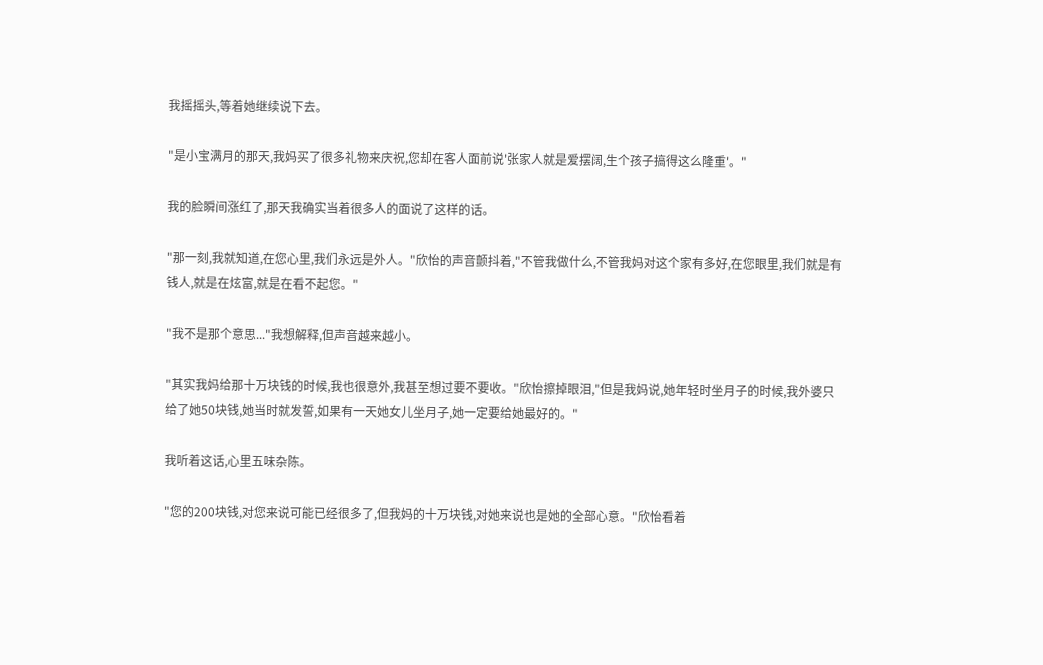我摇摇头,等着她继续说下去。

"是小宝满月的那天,我妈买了很多礼物来庆祝,您却在客人面前说'张家人就是爱摆阔,生个孩子搞得这么隆重'。"

我的脸瞬间涨红了,那天我确实当着很多人的面说了这样的话。

"那一刻,我就知道,在您心里,我们永远是外人。"欣怡的声音颤抖着,"不管我做什么,不管我妈对这个家有多好,在您眼里,我们就是有钱人,就是在炫富,就是在看不起您。"

"我不是那个意思..."我想解释,但声音越来越小。

"其实我妈给那十万块钱的时候,我也很意外,我甚至想过要不要收。"欣怡擦掉眼泪,"但是我妈说,她年轻时坐月子的时候,我外婆只给了她50块钱,她当时就发誓,如果有一天她女儿坐月子,她一定要给她最好的。"

我听着这话,心里五味杂陈。

"您的200块钱,对您来说可能已经很多了,但我妈的十万块钱,对她来说也是她的全部心意。"欣怡看着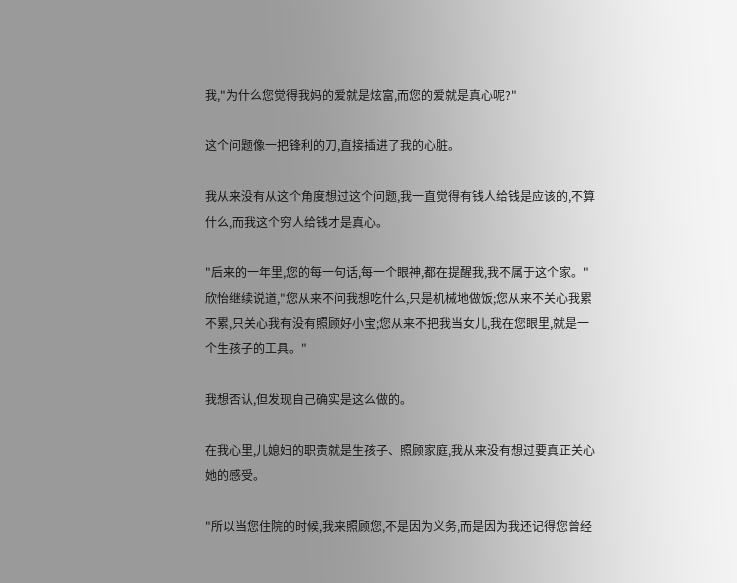我,"为什么您觉得我妈的爱就是炫富,而您的爱就是真心呢?"

这个问题像一把锋利的刀,直接插进了我的心脏。

我从来没有从这个角度想过这个问题,我一直觉得有钱人给钱是应该的,不算什么,而我这个穷人给钱才是真心。

"后来的一年里,您的每一句话,每一个眼神,都在提醒我,我不属于这个家。"欣怡继续说道,"您从来不问我想吃什么,只是机械地做饭;您从来不关心我累不累,只关心我有没有照顾好小宝;您从来不把我当女儿,我在您眼里,就是一个生孩子的工具。"

我想否认,但发现自己确实是这么做的。

在我心里,儿媳妇的职责就是生孩子、照顾家庭,我从来没有想过要真正关心她的感受。

"所以当您住院的时候,我来照顾您,不是因为义务,而是因为我还记得您曾经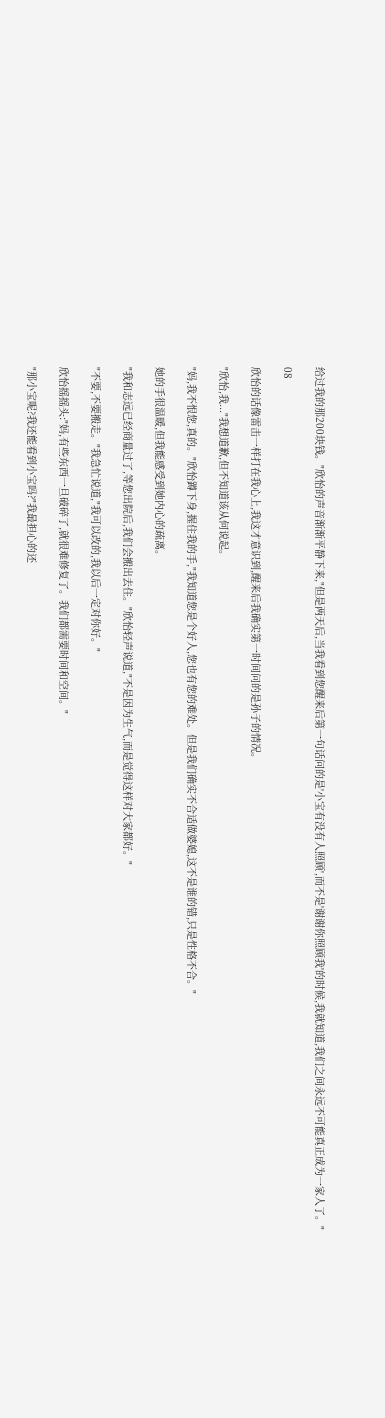给过我的那200块钱。"欣怡的声音渐渐平静下来,"但是两天后,当我看到您醒来后第一句话问的是'小宝有没有人照顾',而不是'谢谢你照顾我'的时候,我就知道,我们之间永远不可能真正成为一家人了。"

08

欣怡的话像雷击一样打在我心上,我这才意识到,醒来后我确实第一时间问的是孙子的情况。

"欣怡,我..."我想道歉,但不知道该从何说起。

"妈,我不恨您,真的。"欣怡蹲下身,握住我的手,"我知道您是个好人,您也有您的难处。但是我们确实不合适做婆媳,这不是谁的错,只是性格不合。"

她的手很温暖,但我能感受到她内心的疏离。

"我和志远已经商量过了,等您出院后,我们会搬出去住。"欣怡轻声说道,"不是因为生气,而是觉得这样对大家都好。"

"不要,不要搬走。"我急忙说道,"我可以改的,我以后一定对你好。"

欣怡摇摇头:"妈,有些东西一旦破碎了,就很难修复了。我们都需要时间和空间。"

"那小宝呢?我还能看到小宝吗?"我最担心的还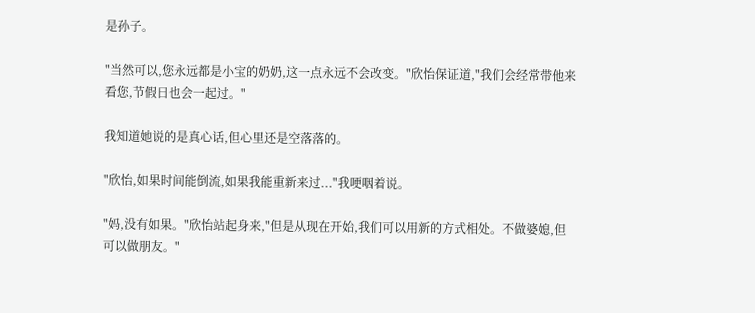是孙子。

"当然可以,您永远都是小宝的奶奶,这一点永远不会改变。"欣怡保证道,"我们会经常带他来看您,节假日也会一起过。"

我知道她说的是真心话,但心里还是空落落的。

"欣怡,如果时间能倒流,如果我能重新来过..."我哽咽着说。

"妈,没有如果。"欣怡站起身来,"但是从现在开始,我们可以用新的方式相处。不做婆媳,但可以做朋友。"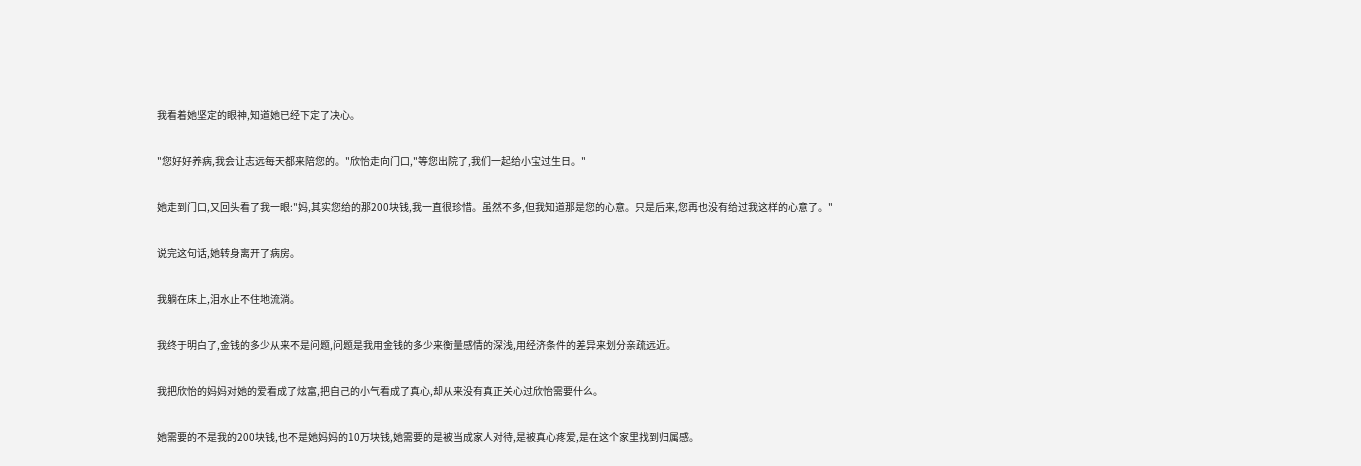我看着她坚定的眼神,知道她已经下定了决心。

"您好好养病,我会让志远每天都来陪您的。"欣怡走向门口,"等您出院了,我们一起给小宝过生日。"

她走到门口,又回头看了我一眼:"妈,其实您给的那200块钱,我一直很珍惜。虽然不多,但我知道那是您的心意。只是后来,您再也没有给过我这样的心意了。"

说完这句话,她转身离开了病房。

我躺在床上,泪水止不住地流淌。

我终于明白了,金钱的多少从来不是问题,问题是我用金钱的多少来衡量感情的深浅,用经济条件的差异来划分亲疏远近。

我把欣怡的妈妈对她的爱看成了炫富,把自己的小气看成了真心,却从来没有真正关心过欣怡需要什么。

她需要的不是我的200块钱,也不是她妈妈的10万块钱,她需要的是被当成家人对待,是被真心疼爱,是在这个家里找到归属感。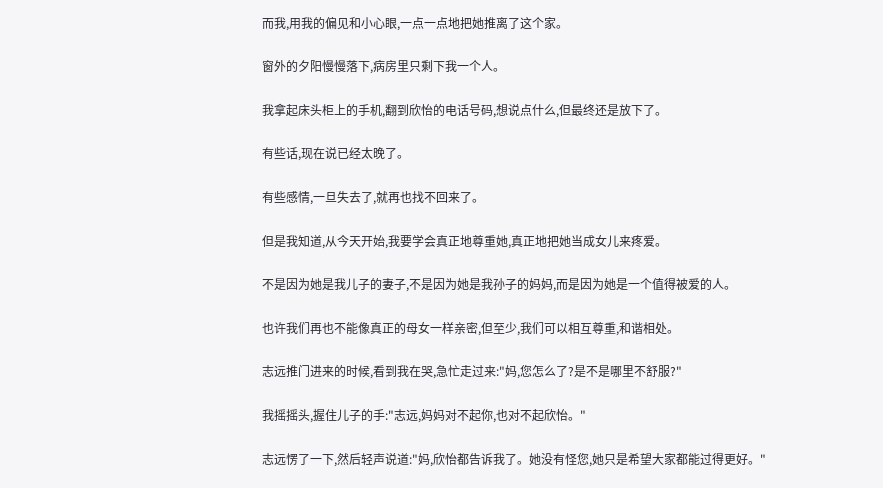而我,用我的偏见和小心眼,一点一点地把她推离了这个家。

窗外的夕阳慢慢落下,病房里只剩下我一个人。

我拿起床头柜上的手机,翻到欣怡的电话号码,想说点什么,但最终还是放下了。

有些话,现在说已经太晚了。

有些感情,一旦失去了,就再也找不回来了。

但是我知道,从今天开始,我要学会真正地尊重她,真正地把她当成女儿来疼爱。

不是因为她是我儿子的妻子,不是因为她是我孙子的妈妈,而是因为她是一个值得被爱的人。

也许我们再也不能像真正的母女一样亲密,但至少,我们可以相互尊重,和谐相处。

志远推门进来的时候,看到我在哭,急忙走过来:"妈,您怎么了?是不是哪里不舒服?"

我摇摇头,握住儿子的手:"志远,妈妈对不起你,也对不起欣怡。"

志远愣了一下,然后轻声说道:"妈,欣怡都告诉我了。她没有怪您,她只是希望大家都能过得更好。"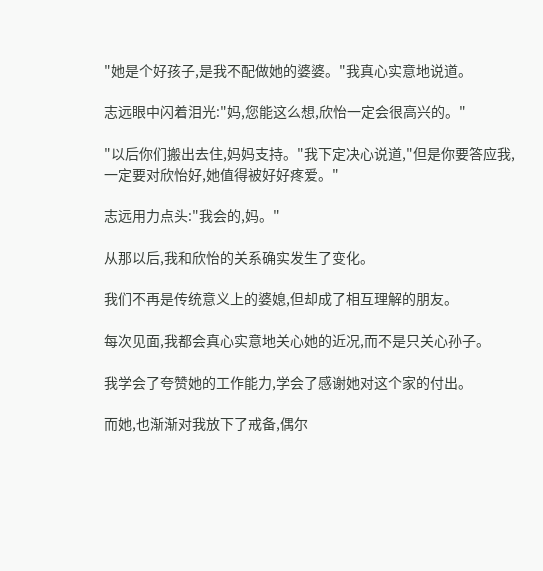"她是个好孩子,是我不配做她的婆婆。"我真心实意地说道。

志远眼中闪着泪光:"妈,您能这么想,欣怡一定会很高兴的。"

"以后你们搬出去住,妈妈支持。"我下定决心说道,"但是你要答应我,一定要对欣怡好,她值得被好好疼爱。"

志远用力点头:"我会的,妈。"

从那以后,我和欣怡的关系确实发生了变化。

我们不再是传统意义上的婆媳,但却成了相互理解的朋友。

每次见面,我都会真心实意地关心她的近况,而不是只关心孙子。

我学会了夸赞她的工作能力,学会了感谢她对这个家的付出。

而她,也渐渐对我放下了戒备,偶尔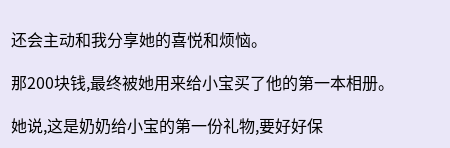还会主动和我分享她的喜悦和烦恼。

那200块钱,最终被她用来给小宝买了他的第一本相册。

她说,这是奶奶给小宝的第一份礼物,要好好保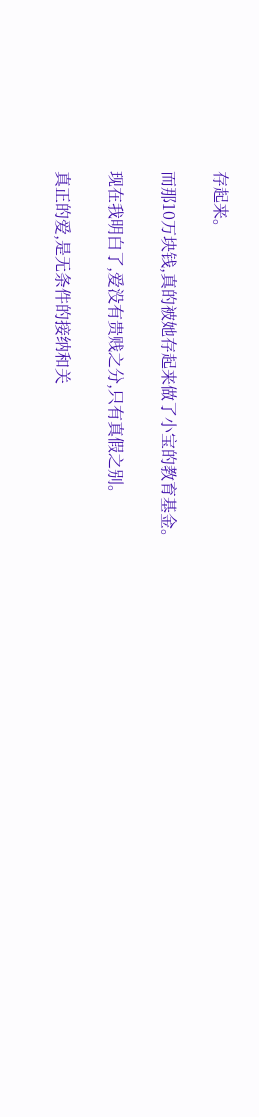存起来。

而那10万块钱,真的被她存起来做了小宝的教育基金。

现在我明白了,爱没有贵贱之分,只有真假之别。

真正的爱,是无条件的接纳和关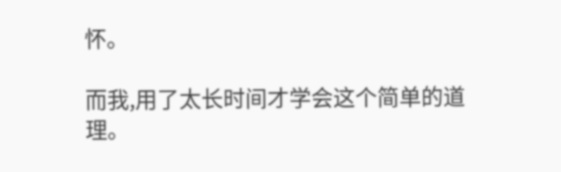怀。

而我,用了太长时间才学会这个简单的道理。